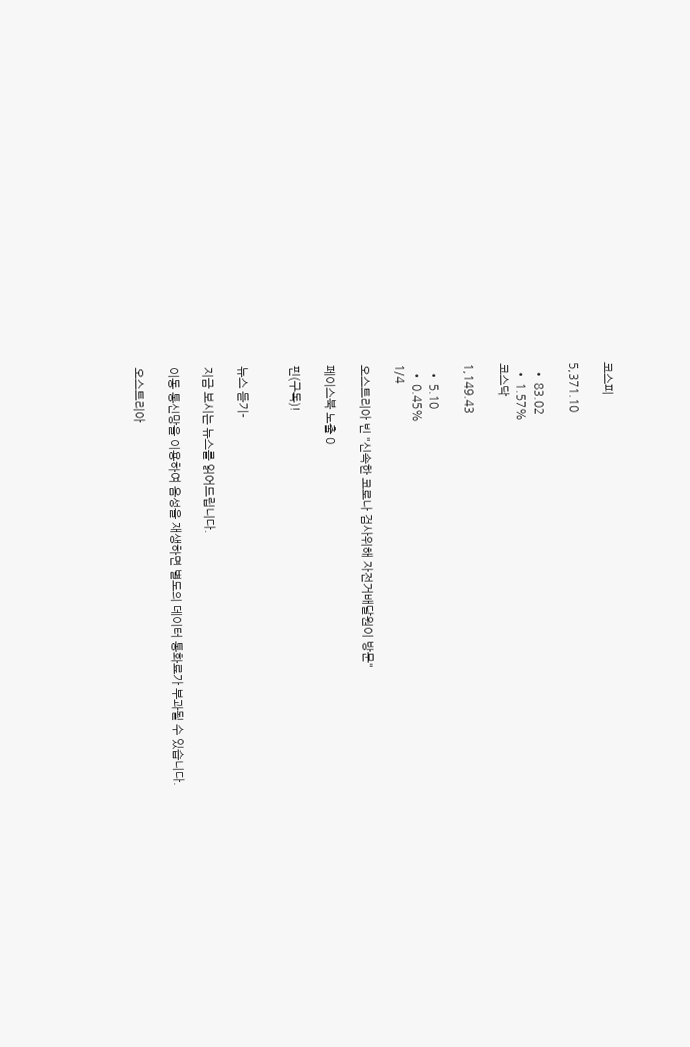코스피

5,371.10

  • 83.02
  • 1.57%
코스닥

1,149.43

  • 5.10
  • 0.45%
1/4

오스트리아 빈 "신속한 코로나 검사위해 자전거배달원이 방문"

페이스북 노출 0

핀(구독)!


뉴스 듣기-

지금 보시는 뉴스를 읽어드립니다.

이동 통신망을 이용하여 음성을 재생하면 별도의 데이터 통화료가 부과될 수 있습니다.

오스트리아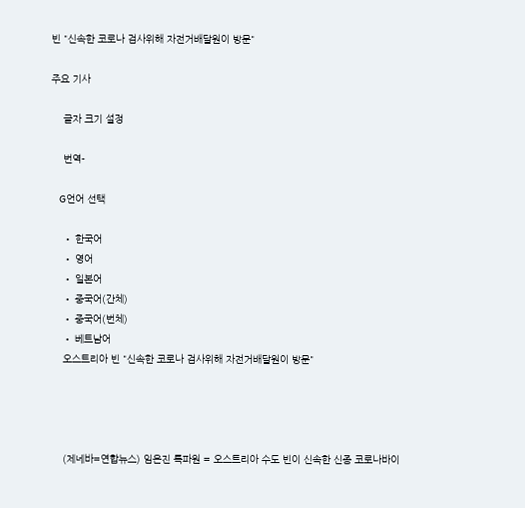빈 "신속한 코로나 검사위해 자전거배달원이 방문"

주요 기사

    글자 크기 설정

    번역-

    G언어 선택

    • 한국어
    • 영어
    • 일본어
    • 중국어(간체)
    • 중국어(번체)
    • 베트남어
    오스트리아 빈 "신속한 코로나 검사위해 자전거배달원이 방문"




    (제네바=연합뉴스) 임은진 특파원 = 오스트리아 수도 빈이 신속한 신종 코로나바이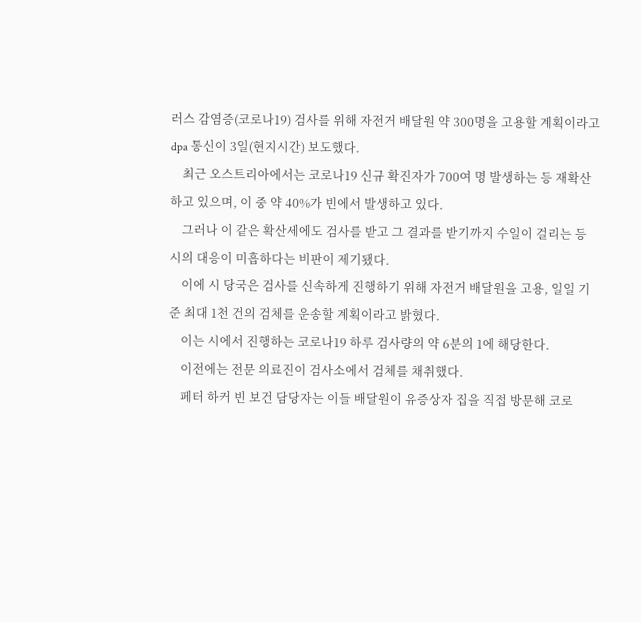러스 감염증(코로나19) 검사를 위해 자전거 배달원 약 300명을 고용할 계획이라고 dpa 통신이 3일(현지시간) 보도했다.
    최근 오스트리아에서는 코로나19 신규 확진자가 700여 명 발생하는 등 재확산하고 있으며, 이 중 약 40%가 빈에서 발생하고 있다.
    그러나 이 같은 확산세에도 검사를 받고 그 결과를 받기까지 수일이 걸리는 등 시의 대응이 미흡하다는 비판이 제기됐다.
    이에 시 당국은 검사를 신속하게 진행하기 위해 자전거 배달원을 고용, 일일 기준 최대 1천 건의 검체를 운송할 계획이라고 밝혔다.
    이는 시에서 진행하는 코로나19 하루 검사량의 약 6분의 1에 해당한다.
    이전에는 전문 의료진이 검사소에서 검체를 채취했다.
    페터 하커 빈 보건 담당자는 이들 배달원이 유증상자 집을 직접 방문해 코로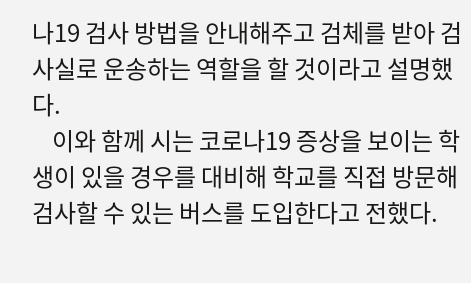나19 검사 방법을 안내해주고 검체를 받아 검사실로 운송하는 역할을 할 것이라고 설명했다.
    이와 함께 시는 코로나19 증상을 보이는 학생이 있을 경우를 대비해 학교를 직접 방문해 검사할 수 있는 버스를 도입한다고 전했다.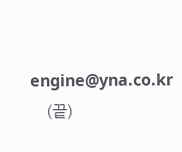engine@yna.co.kr
    (끝)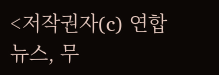<저작권자(c) 연합뉴스, 무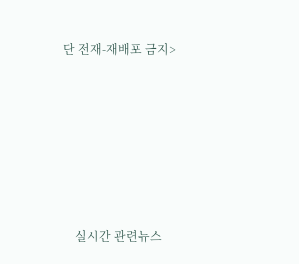단 전재-재배포 금지>








    실시간 관련뉴스